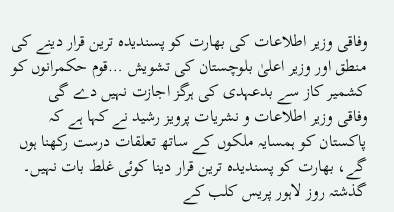وفاقی وزیر اطلاعات کی بھارت کو پسندیدہ ترین قرار دینے کی منطق اور وزیر اعلیٰ بلوچستان کی تشویش …قوم حکمرانوں کو کشمیر کاز سے بدعہدی کی ہرگز اجازت نہیں دے گی
وفاقی وزیر اطلاعات و نشریات پرویز رشید نے کہا ہے کہ پاکستان کو ہمسایہ ملکوں کے ساتھ تعلقات درست رکھنا ہوں گے، بھارت کو پسندیدہ ترین قرار دینا کوئی غلط بات نہیں۔ گذشتہ روز لاہور پریس کلب کے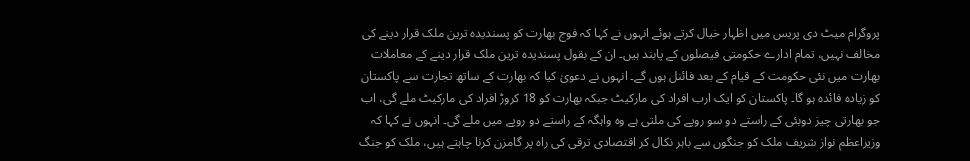پروگرام میٹ دی پریس میں اظہار خیال کرتے ہوئے انہوں نے کہا کہ فوج بھارت کو پسندیدہ ترین ملک قرار دینے کی مخالف نہیں، تمام ادارے حکومتی فیصلوں کے پابند ہیں۔ ان کے بقول پسندیدہ ترین ملک قرار دینے کے معاملات بھارت میں نئی حکومت کے قیام کے بعد فائنل ہوں گے۔ انہوں نے دعویٰ کیا کہ بھارت کے ساتھ تجارت سے پاکستان کو زیادہ فائدہ ہو گا۔ پاکستان کو ایک ارب افراد کی مارکیٹ جبکہ بھارت کو 18 کروڑ افراد کی مارکیٹ ملے گی، اب جو بھارتی چیز دوبئی کے راستے دو سو روپے کی ملتی ہے وہ واہگہ کے راستے دو روپے میں ملے گی۔ انہوں نے کہا کہ وزیراعظم نواز شریف ملک کو جنگوں سے باہر نکال کر اقتصادی ترقی کی راہ پر گامزن کرنا چاہتے ہیں، ملک کو جنگ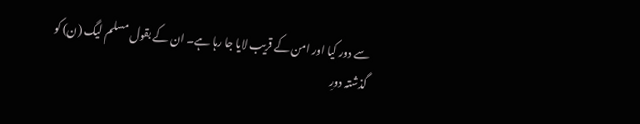سے دور کیا اور امن کے قریب لایا جا رہا ہے۔ ان کے بقول مسلم لیگ (ن) کو گذشتہ دورِ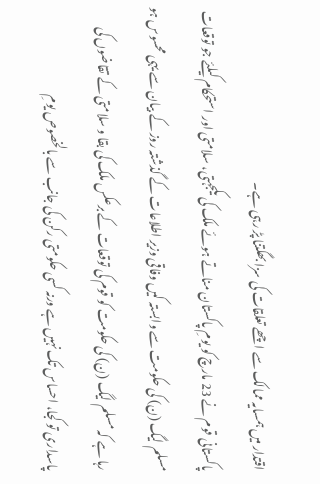اقتدار میں ہمسایہ ممالک سے اچھے تعلقات کی سزا بھگتنا پڑ رہی ہے۔
پاکستانی قوم نے 23 مارچ کو یومِ پاکستان مناتے ہوئے ملک کی یکجہتی، سلامتی اور استحکام کیلئے جو توقعات مسلم لیگ (ن) کی حکومت سے وابستہ کیں وفاقی وزیر اطلاعات کے گذشتہ روز کے بیان سے یہی محسوس ہو رہا ہے کہ مسلم لیگ (ن) کی حکومت کو قوم کی توقعات کے برعکس ملک کی بقا و سلامتی کے تقاضوں کی پاسداری تو کجا، احساس تک نہیں ہے ورنہ کسی حکومتی رکن کی جانب سے بالخصوص یومِ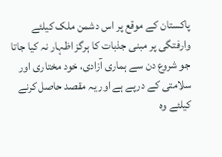پاکستان کے موقع پر اس دشمن ملک کیلئے وارفتگی پر مبنی جذبات کا ہرگز اظہار نہ کیا جاتا جو شروع دن سے ہماری آزادی، خود مختاری اور سلامتی کے درپے ہے اور یہ مقصد حاصل کرنے کیلئے وہ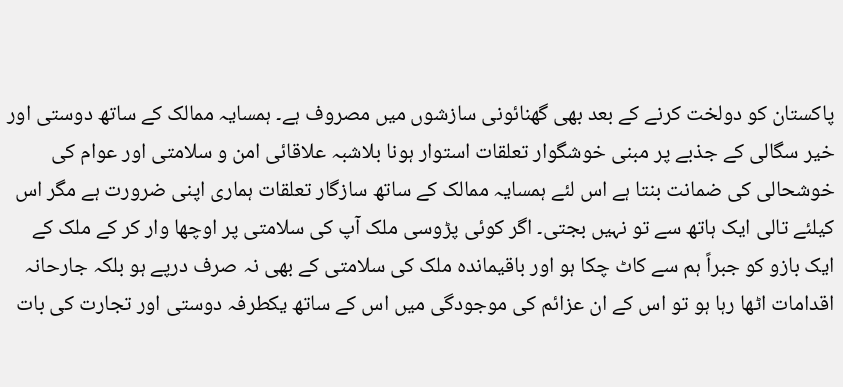پاکستان کو دولخت کرنے کے بعد بھی گھنائونی سازشوں میں مصروف ہے۔ ہمسایہ ممالک کے ساتھ دوستی اور خیر سگالی کے جذبے پر مبنی خوشگوار تعلقات استوار ہونا بلاشبہ علاقائی امن و سلامتی اور عوام کی خوشحالی کی ضمانت بنتا ہے اس لئے ہمسایہ ممالک کے ساتھ سازگار تعلقات ہماری اپنی ضرورت ہے مگر اس کیلئے تالی ایک ہاتھ سے تو نہیں بجتی۔ اگر کوئی پڑوسی ملک آپ کی سلامتی پر اوچھا وار کر کے ملک کے ایک بازو کو جبراً ہم سے کاٹ چکا ہو اور باقیماندہ ملک کی سلامتی کے بھی نہ صرف درپے ہو بلکہ جارحانہ اقدامات اٹھا رہا ہو تو اس کے ان عزائم کی موجودگی میں اس کے ساتھ یکطرفہ دوستی اور تجارت کی بات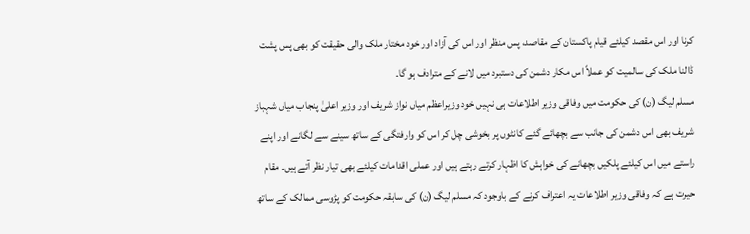کرنا اور اس مقصد کیلئے قیام پاکستان کے مقاصد، پس منظر اور اس کی آزاد اور خود مختار ملک والی حقیقت کو بھی پس پشت ڈالنا ملک کی سالمیت کو عملاً اس مکار دشمن کی دستبرد میں لانے کے مترادف ہو گا۔
مسلم لیگ (ن) کی حکومت میں وفاقی وزیر اطلاعات ہی نہیں خود وزیراعظم میاں نواز شریف اور وزیر اعلیٰ پنجاب میاں شہباز شریف بھی اس دشمن کی جانب سے بچھائے گئے کانٹوں پر بخوشی چل کر اس کو وارفتگی کے ساتھ سینے سے لگانے اور اپنے راستے میں اس کیلئے پلکیں بچھانے کی خواہش کا اظہار کرتے رہتے ہیں اور عملی اقدامات کیلئے بھی تیار نظر آتے ہیں۔ مقام حیرت ہے کہ وفاقی وزیر اطلاعات یہ اعتراف کرنے کے باوجود کہ مسلم لیگ (ن) کی سابقہ حکومت کو پڑوسی ممالک کے ساتھ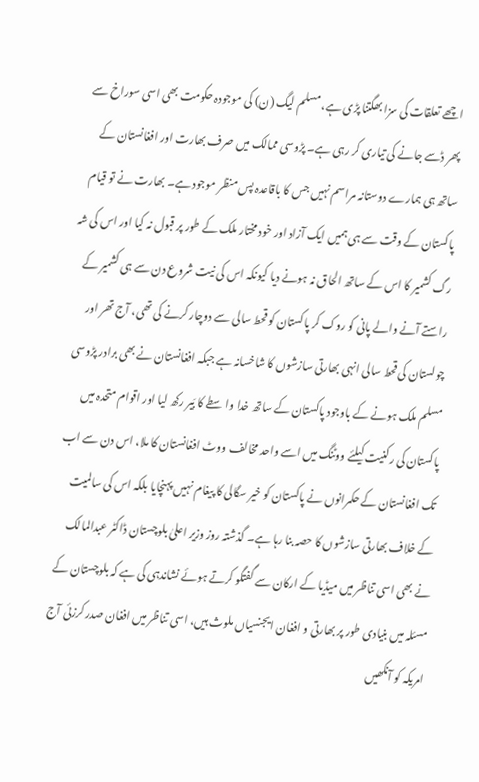اچھے تعلقات کی سزا بھگتنا پڑی ہے، مسلم لیگ (ن) کی موجودہ حکومت بھی اسی سوراخ سے پھر ڈسے جانے کی تیاری کر رہی ہے۔ پڑوسی ممالک میں صرف بھارت اور افغانستان کے ساتھ ہی ہمارے دوستانہ مراسم نہیں جس کا باقاعدہ پس منظر موجود ہے۔ بھارت نے تو قیام پاکستان کے وقت سے ہی ہمیں ایک آزاد اور خود مختار ملک کے طور پر قبول نہ کیا اور اس کی شہ رگ کشمیر کا اس کے ساتھ الحاق نہ ہونے دیا کیونکہ اس کی نیت شروع دن سے ہی کشمیر کے راستے آنے والے پانی کو روک کر پاکستان کو قحط سالی سے دوچار کرنے کی تھی، آج تھر اور چولستان کی قحط سالی انہی بھارتی سازشوں کا شاخسانہ ہے جبکہ افغانستان نے بھی برادر پڑوسی مسلم ملک ہونے کے باوجود پاکستان کے ساتھ خدا واسطے کا بَیر رکھ لیا اور اقوام متحدہ میں پاکستان کی رکنیت کیلئے ووٹنگ میں اسے واحد مخالف ووٹ افغانستان کا ملا، اس دن سے اب تک افغانستان کے حکمرانوں نے پاکستان کو خیر سگالی کا پیغام نہیں پہنچایا بلکہ اس کی سالمیت کے خلاف بھارتی سازشوں کا حصہ بنا رہا ہے۔ گذشتہ روز وزیر اعلیٰ بلوچستان ڈاکٹر عبدالمالک نے بھی اسی تناظر میں میڈیا کے ارکان سے گفتگو کرتے ہوئے نشاندہی کی ہے کہ بلوچستان کے مسئلہ میں بنیادی طور پر بھارتی و افغان ایجنسیاں ملوث ہیں، اسی تناظر میں افغان صدر کرزئی آج امریکہ کو آنکھیں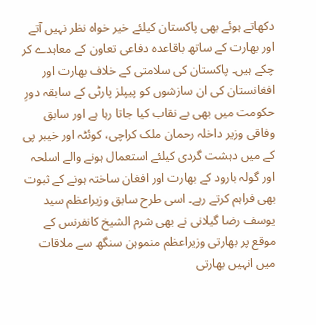دکھاتے ہوئے بھی پاکستان کیلئے خیر خواہ نظر نہیں آتے اور بھارت کے ساتھ باقاعدہ دفاعی تعاون کے معاہدے کر چکے ہیں۔ پاکستان کی سلامتی کے خلاف بھارت اور افغانستان کی ان سازشوں کو پیپلز پارٹی کے سابقہ دورِ حکومت میں بھی بے نقاب کیا جاتا رہا ہے اور سابق وفاقی وزیر داخلہ رحمان ملک کراچی، کوئٹہ اور خیبر پی کے میں دہشت گردی کیلئے استعمال ہونے والے اسلحہ اور گولہ بارود کے بھارت اور افغان ساختہ ہونے کے ثبوت بھی فراہم کرتے رہے۔ اسی طرح سابق وزیراعظم سید یوسف رضا گیلانی نے بھی شرم الشیخ کانفرنس کے موقع پر بھارتی وزیراعظم منموہن سنگھ سے ملاقات میں انہیں بھارتی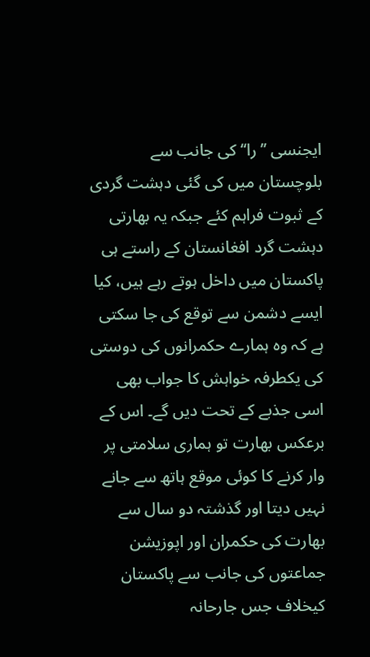ایجنسی ’’را‘‘ کی جانب سے بلوچستان میں کی گئی دہشت گردی کے ثبوت فراہم کئے جبکہ یہ بھارتی دہشت گرد افغانستان کے راستے ہی پاکستان میں داخل ہوتے رہے ہیں، کیا ایسے دشمن سے توقع کی جا سکتی ہے کہ وہ ہمارے حکمرانوں کی دوستی کی یکطرفہ خواہش کا جواب بھی اسی جذبے کے تحت دیں گے۔ اس کے برعکس بھارت تو ہماری سلامتی پر وار کرنے کا کوئی موقع ہاتھ سے جانے نہیں دیتا اور گذشتہ دو سال سے بھارت کی حکمران اور اپوزیشن جماعتوں کی جانب سے پاکستان کیخلاف جس جارحانہ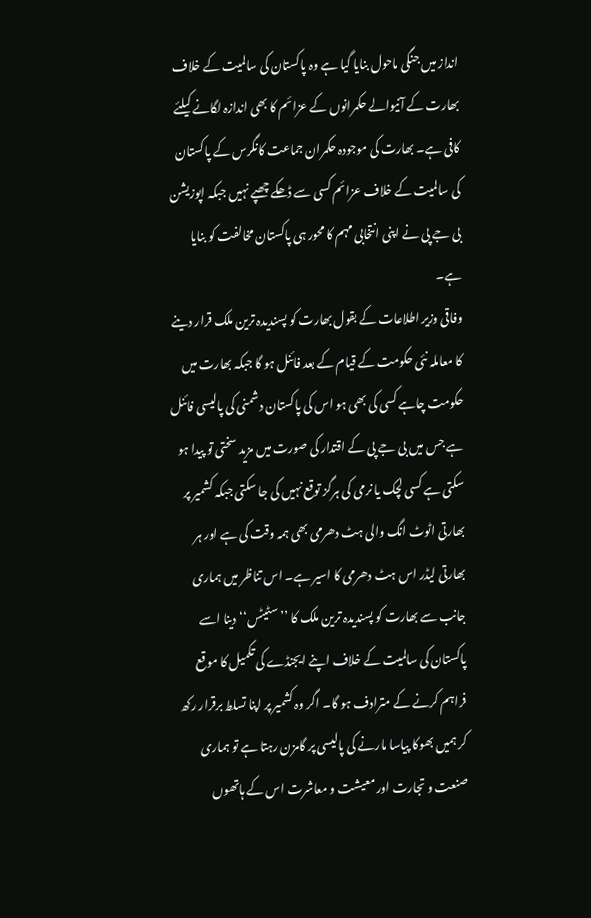انداز میں جنگی ماحول بنایا گیا ہے وہ پاکستان کی سالمیت کے خلاف بھارت کے آنیوالے حکمرانوں کے عزائم کا بھی اندازہ لگانے کیلئے کافی ہے۔ بھارت کی موجودہ حکمران جماعت کانگرس کے پاکستان کی سالمیت کے خلاف عزائم کسی سے ڈھکے چھپے نہیں جبکہ اپوزیشن بی جے پی نے اپنی انتخابی مہم کا محور ہی پاکستان مخالفت کو بنایا ہے۔
وفاقی وزیر اطلاعات کے بقول بھارت کو پسندیدہ ترین ملک قرار دینے کا معاملہ نئی حکومت کے قیام کے بعد فائنل ہو گا جبکہ بھارت میں حکومت چاہے کسی کی بھی ہو اس کی پاکستان دشمنی کی پالیسی فائنل ہے جس میں بی جے پی کے اقتدار کی صورت میں مزید سختی تو پیدا ہو سکتی ہے کسی لچک یا نرمی کی ہرگز توقع نہیں کی جا سکتی جبکہ کشمیر پر بھارتی اٹوٹ انگ والی ہٹ دھرمی بھی ہمہ وقت کی ہے اور ہر بھارتی لیڈر اس ہٹ دھرمی کا اسیر ہے۔ اس تناظر میں ہماری جانب سے بھارت کو پسندیدہ ترین ملک کا ’’سٹیٹس‘‘ دینا اسے پاکستان کی سالمیت کے خلاف اپنے ایجنڈے کی تکمیل کا موقع فراہم کرنے کے مترادف ہو گا۔ اگر وہ کشمیر پر اپنا تسلط برقرار رکھ کر ہمیں بھوکا پیاسا مارنے کی پالیسی پر گامزن رہتا ہے تو ہماری صنعت و تجارت اور معیشت و معاشرت اس کے ہاتھوں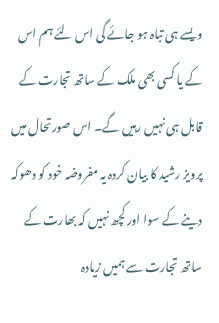ویسے ہی تباہ ہو جائے گی اس لئے ہم اس کے یا کسی بھی ملک کے ساتھ تجارت کے قابل ہی نہیں رہیں گے۔ اس صورتحال میں پرویز رشید کا بیان کردہ یہ مفروضہ خود کو دھوکہ دینے کے سوا اور کچھ نہیں کہ بھارت کے ساتھ تجارت سے ہمیں زیادہ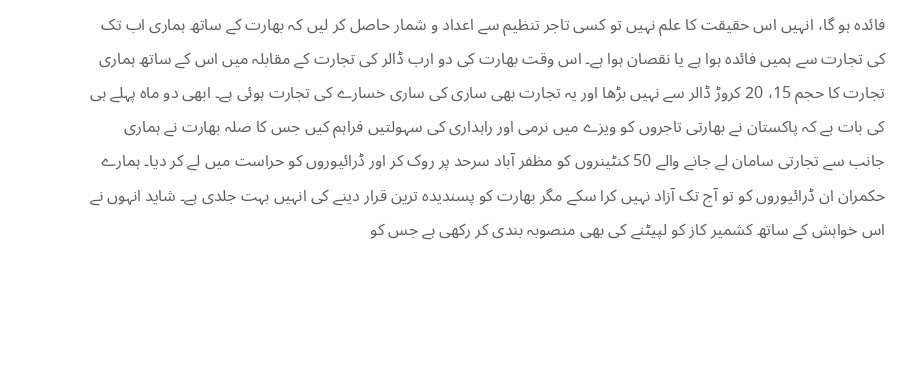فائدہ ہو گا، انہیں اس حقیقت کا علم نہیں تو کسی تاجر تنظیم سے اعداد و شمار حاصل کر لیں کہ بھارت کے ساتھ ہماری اب تک کی تجارت سے ہمیں فائدہ ہوا ہے یا نقصان ہوا ہے۔ اس وقت بھارت کی دو ارب ڈالر کی تجارت کے مقابلہ میں اس کے ساتھ ہماری تجارت کا حجم 15، 20 کروڑ ڈالر سے نہیں بڑھا اور یہ تجارت بھی ساری کی ساری خسارے کی تجارت ہوئی ہے۔ ابھی دو ماہ پہلے ہی کی بات ہے کہ پاکستان نے بھارتی تاجروں کو ویزے میں نرمی اور راہداری کی سہولتیں فراہم کیں جس کا صلہ بھارت نے ہماری جانب سے تجارتی سامان لے جانے والے 50 کنٹینروں کو مظفر آباد سرحد پر روک کر اور ڈرائیوروں کو حراست میں لے کر دیا۔ ہمارے حکمران ان ڈرائیوروں کو تو آج تک آزاد نہیں کرا سکے مگر بھارت کو پسندیدہ ترین قرار دینے کی انہیں بہت جلدی ہے۔ شاید انہوں نے اس خواہش کے ساتھ کشمیر کاز کو لپیٹنے کی بھی منصوبہ بندی کر رکھی ہے جس کو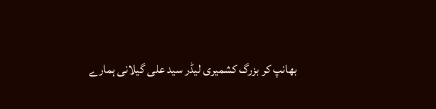بھانپ کر بزرگ کشمیری لیڈر سید علی گیلانی ہمارے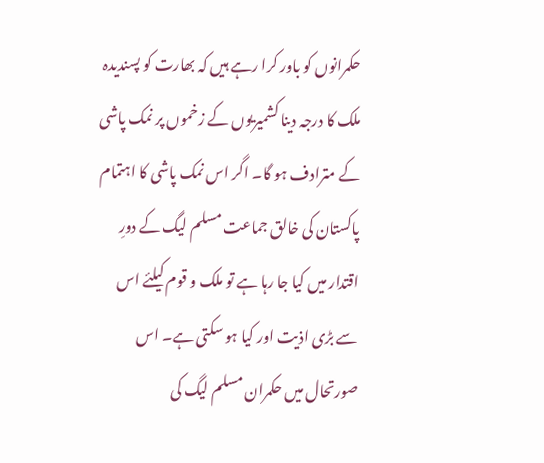حکمرانوں کو باور کرا رہے ہیں کہ بھارت کو پسندیدہ ملک کا درجہ دینا کشمیریوں کے زخموں پر نمک پاشی کے مترادف ہو گا۔ اگر اس نمک پاشی کا اہتمام پاکستان کی خالق جماعت مسلم لیگ کے دورِ اقتدار میں کیا جا رہا ہے تو ملک و قوم کیلئے اس سے بڑی اذیت اور کیا ہو سکتی ہے۔ اس صورتحال میں حکمران مسلم لیگ کی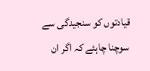قیادتوں کو سنجیدگی سے سوچنا چاہئے کہ اگر ان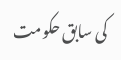کی سابق حکومت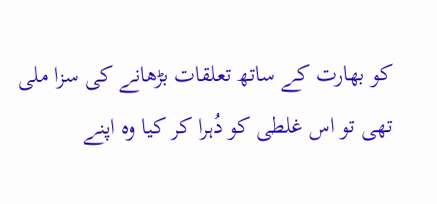کو بھارت کے ساتھ تعلقات بڑھانے کی سزا ملی تھی تو اس غلطی کو دُہرا کر کیا وہ اپنے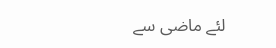لئے ماضی سے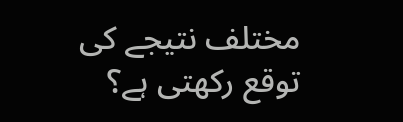مختلف نتیجے کی توقع رکھتی ہے؟